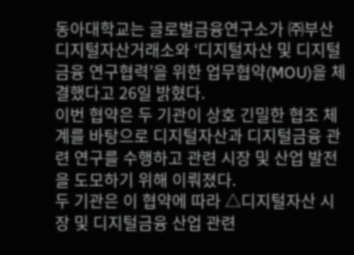동아대학교는 글로벌금융연구소가 ㈜부산디지털자산거래소와 ‘디지털자산 및 디지털금융 연구협력’을 위한 업무협약(MOU)을 체결했다고 26일 밝혔다.
이번 협약은 두 기관이 상호 긴밀한 협조 체계를 바탕으로 디지털자산과 디지털금융 관련 연구를 수행하고 관련 시장 및 산업 발전을 도모하기 위해 이뤄졌다.
두 기관은 이 협약에 따라 △디지털자산 시장 및 디지털금융 산업 관련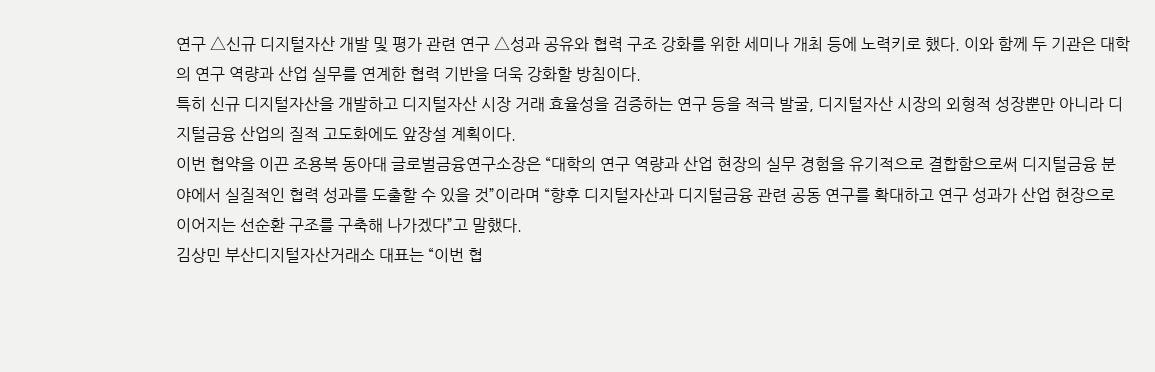연구 △신규 디지털자산 개발 및 평가 관련 연구 △성과 공유와 협력 구조 강화를 위한 세미나 개최 등에 노력키로 했다. 이와 함께 두 기관은 대학의 연구 역량과 산업 실무를 연계한 협력 기반을 더욱 강화할 방침이다.
특히 신규 디지털자산을 개발하고 디지털자산 시장 거래 효율성을 검증하는 연구 등을 적극 발굴, 디지털자산 시장의 외형적 성장뿐만 아니라 디지털금융 산업의 질적 고도화에도 앞장설 계획이다.
이번 협약을 이끈 조용복 동아대 글로벌금융연구소장은 “대학의 연구 역량과 산업 현장의 실무 경험을 유기적으로 결합함으로써 디지털금융 분야에서 실질적인 협력 성과를 도출할 수 있을 것”이라며 “향후 디지털자산과 디지털금융 관련 공동 연구를 확대하고 연구 성과가 산업 현장으로 이어지는 선순환 구조를 구축해 나가겠다”고 말했다.
김상민 부산디지털자산거래소 대표는 “이번 협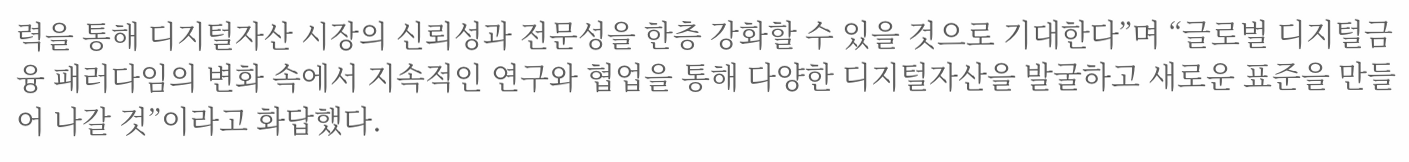력을 통해 디지털자산 시장의 신뢰성과 전문성을 한층 강화할 수 있을 것으로 기대한다”며 “글로벌 디지털금융 패러다임의 변화 속에서 지속적인 연구와 협업을 통해 다양한 디지털자산을 발굴하고 새로운 표준을 만들어 나갈 것”이라고 화답했다.